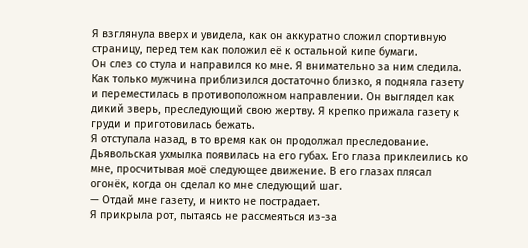Я взглянула вверх и увидела, как он аккуратно сложил спортивную страницу, перед тем как положил её к остальной кипе бумаги.
Он слез со стула и направился ко мне. Я внимательно за ним следила. Как только мужчина приблизился достаточно близко, я подняла газету и переместилась в противоположном направлении. Он выглядел как дикий зверь, преследующий свою жертву. Я крепко прижала газету к груди и приготовилась бежать.
Я отступала назад, в то время как он продолжал преследование. Дьявольская ухмылка появилась на его губах. Его глаза приклеились ко мне, просчитывая моё следующее движение. В его глазах плясал огонёк, когда он сделал ко мне следующий шаг.
— Отдай мне газету, и никто не пострадает.
Я прикрыла рот, пытаясь не рассмеяться из-за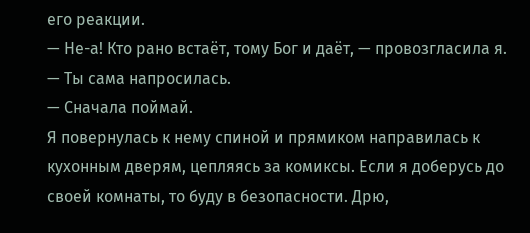его реакции.
— Не-а! Кто рано встаёт, тому Бог и даёт, — провозгласила я.
— Ты сама напросилась.
— Сначала поймай.
Я повернулась к нему спиной и прямиком направилась к кухонным дверям, цепляясь за комиксы. Если я доберусь до своей комнаты, то буду в безопасности. Дрю,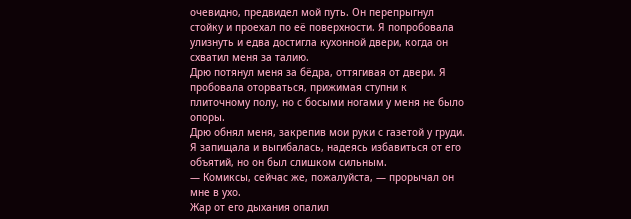очевидно, предвидел мой путь. Он перепрыгнул стойку и проехал по её поверхности. Я попробовала улизнуть и едва достигла кухонной двери, когда он схватил меня за талию.
Дрю потянул меня за бёдра, оттягивая от двери. Я пробовала оторваться, прижимая ступни к плиточному полу, но с босыми ногами у меня не было опоры.
Дрю обнял меня, закрепив мои руки с газетой у груди. Я запищала и выгибалась, надеясь избавиться от его объятий, но он был слишком сильным.
— Комиксы, сейчас же, пожалуйста, — прорычал он мне в ухо.
Жар от его дыхания опалил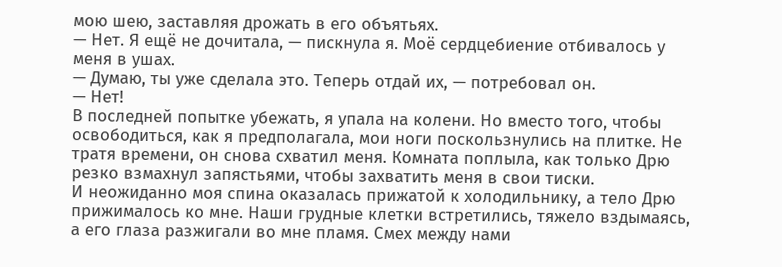мою шею, заставляя дрожать в его объятьях.
— Нет. Я ещё не дочитала, — пискнула я. Моё сердцебиение отбивалось у меня в ушах.
— Думаю, ты уже сделала это. Теперь отдай их, — потребовал он.
— Нет!
В последней попытке убежать, я упала на колени. Но вместо того, чтобы освободиться, как я предполагала, мои ноги поскользнулись на плитке. Не тратя времени, он снова схватил меня. Комната поплыла, как только Дрю резко взмахнул запястьями, чтобы захватить меня в свои тиски.
И неожиданно моя спина оказалась прижатой к холодильнику, а тело Дрю прижималось ко мне. Наши грудные клетки встретились, тяжело вздымаясь, а его глаза разжигали во мне пламя. Смех между нами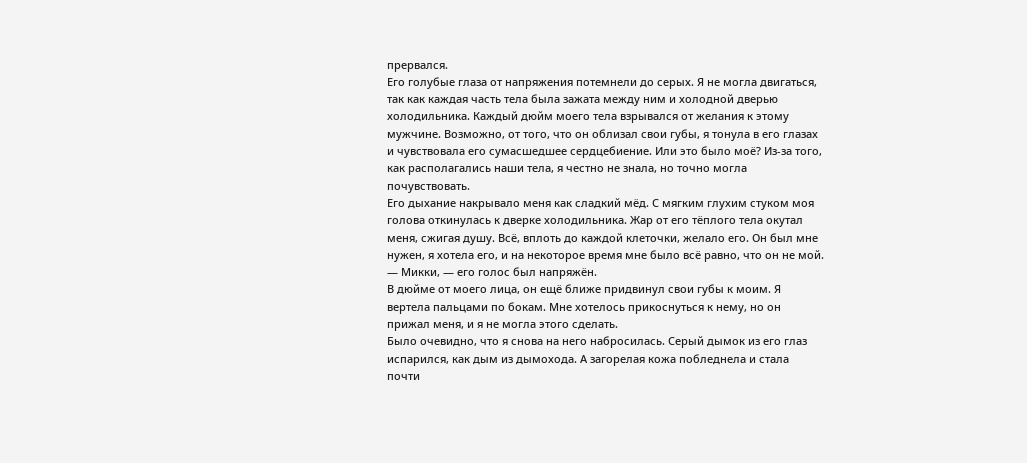прервался.
Его голубые глаза от напряжения потемнели до серых. Я не могла двигаться, так как каждая часть тела была зажата между ним и холодной дверью холодильника. Каждый дюйм моего тела взрывался от желания к этому мужчине. Возможно, от того, что он облизал свои губы, я тонула в его глазах и чувствовала его сумасшедшее сердцебиение. Или это было моё? Из-за того, как располагались наши тела, я честно не знала, но точно могла почувствовать.
Его дыхание накрывало меня как сладкий мёд. С мягким глухим стуком моя голова откинулась к дверке холодильника. Жар от его тёплого тела окутал меня, сжигая душу. Всё, вплоть до каждой клеточки, желало его. Он был мне нужен, я хотела его, и на некоторое время мне было всё равно, что он не мой.
— Микки, — его голос был напряжён.
В дюйме от моего лица, он ещё ближе придвинул свои губы к моим. Я вертела пальцами по бокам. Мне хотелось прикоснуться к нему, но он прижал меня, и я не могла этого сделать.
Было очевидно, что я снова на него набросилась. Серый дымок из его глаз испарился, как дым из дымохода. А загорелая кожа побледнела и стала почти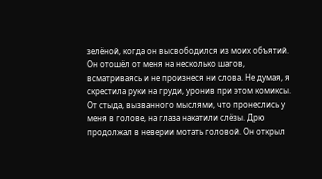зелёной, когда он высвободился из моих объятий.
Он отошёл от меня на несколько шагов, всматриваясь и не произнеся ни слова. Не думая, я скрестила руки на груди, уронив при этом комиксы.
От стыда, вызванного мыслями, что пронеслись у меня в голове, на глаза накатили слёзы. Дрю продолжал в неверии мотать головой. Он открыл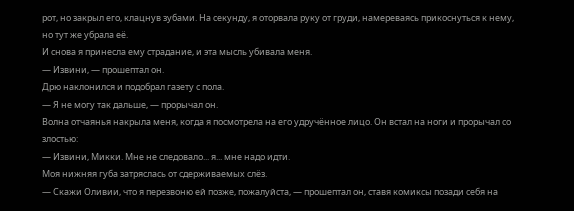рот, но закрыл его, клацнув зубами. На секунду, я оторвала руку от груди, намереваясь прикоснуться к нему, но тут же убрала её.
И снова я принесла ему страдание, и эта мысль убивала меня.
— Извини, — прошептал он.
Дрю наклонился и подобрал газету с пола.
— Я не могу так дальше, — прорычал он.
Волна отчаянья накрыла меня, когда я посмотрела на его удручённое лицо. Он встал на ноги и прорычал со злостью:
— Извини, Микки. Мне не следовало... я... мне надо идти.
Моя нижняя губа затряслась от сдерживаемых слёз.
— Скажи Оливии, что я перезвоню ей позже, пожалуйста, — прошептал он, ставя комиксы позади себя на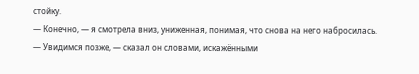стойку.
— Конечно, — я смотрела вниз, униженная, понимая, что снова на него набросилась.
— Увидимся позже, — сказал он словами, искажёнными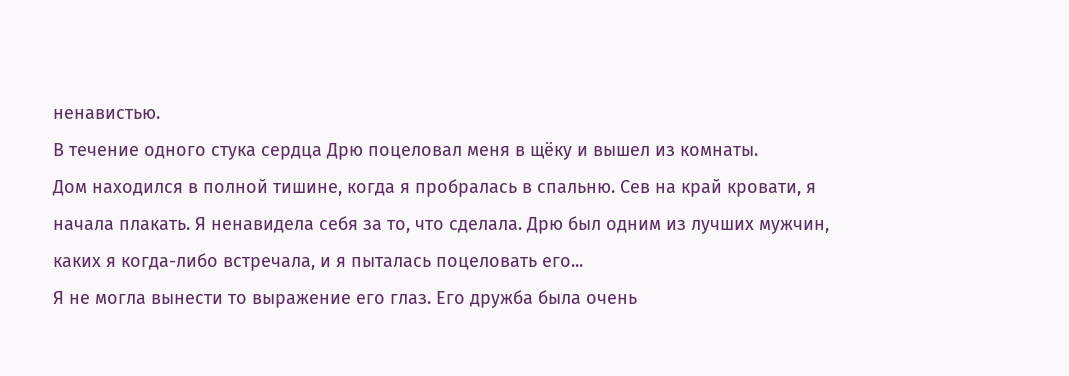ненавистью.
В течение одного стука сердца Дрю поцеловал меня в щёку и вышел из комнаты.
Дом находился в полной тишине, когда я пробралась в спальню. Сев на край кровати, я начала плакать. Я ненавидела себя за то, что сделала. Дрю был одним из лучших мужчин, каких я когда-либо встречала, и я пыталась поцеловать его...
Я не могла вынести то выражение его глаз. Его дружба была очень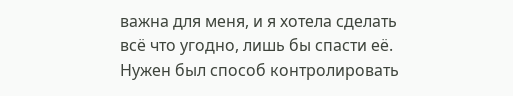важна для меня, и я хотела сделать всё что угодно, лишь бы спасти её. Нужен был способ контролировать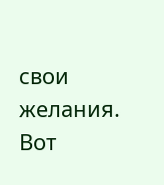свои желания. Вот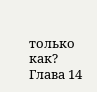только как?
Глава 14